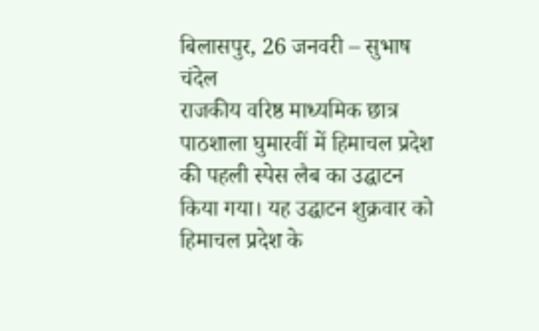बिलासपुर, 26 जनवरी – सुभाष चंदेल
राजकीय वरिष्ठ माध्यमिक छात्र पाठशाला घुमारवीं में हिमाचल प्रदेश की पहली स्पेस लैब का उद्घाटन किया गया। यह उद्घाटन शुक्रवार को हिमाचल प्रदेश के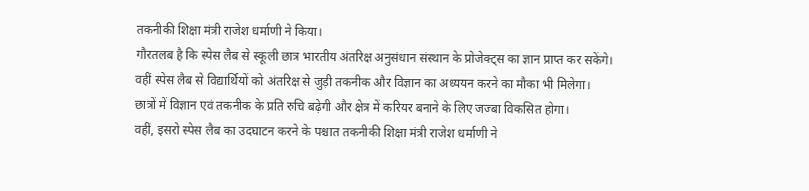तकनीकी शिक्षा मंत्री राजेश धर्माणी ने किया।
गौरतलब है कि स्पेस लैब से स्कूली छात्र भारतीय अंतरिक्ष अनुसंधान संस्थान के प्रोजेक्ट्स का ज्ञान प्राप्त कर सकेंगे।
वहीं स्पेस लैब से विद्यार्थियों को अंतरिक्ष से जुड़ी तकनीक और विज्ञान का अध्ययन करने का मौका भी मिलेगा।
छात्रों में विज्ञान एवं तकनीक के प्रति रुचि बढ़ेगी और क्षेत्र में करियर बनाने के लिए जज्बा विकसित होगा।
वहीं, इसरो स्पेस लैब का उदघाटन करने के पश्चात तकनीकी शिक्षा मंत्री राजेश धर्माणी ने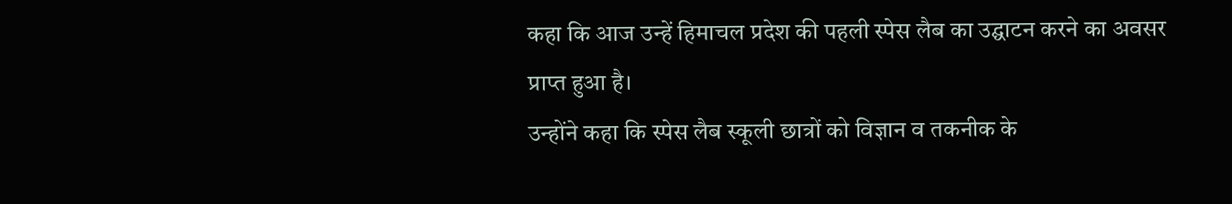कहा कि आज उन्हें हिमाचल प्रदेश की पहली स्पेस लैब का उद्घाटन करने का अवसर प्राप्त हुआ है।
उन्होंने कहा कि स्पेस लैब स्कूली छात्रों को विज्ञान व तकनीक के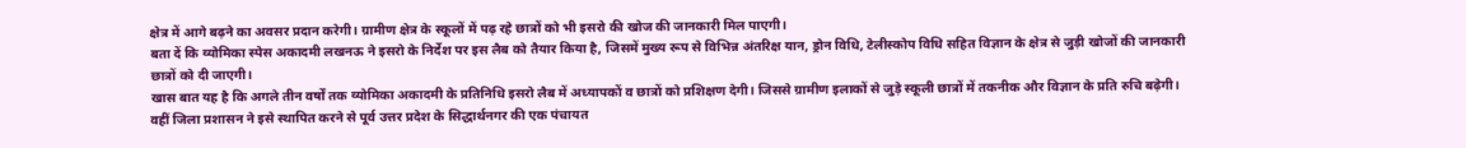क्षेत्र में आगे बढ़ने का अवसर प्रदान करेगी। ग्रामीण क्षेत्र के स्कूलों में पढ़ रहे छात्रों को भी इसरो की खोज की जानकारी मिल पाएगी।
बता दें कि व्योमिका स्पेस अकादमी लखनऊ ने इसरो के निर्देश पर इस लैब को तैयार किया है, जिसमें मुख्य रूप से विभिन्न अंतरिक्ष यान, ड्रोन विधि, टेलीस्कोप विधि सहित विज्ञान के क्षेत्र से जुड़ी खोजों की जानकारी छात्रों को दी जाएगी।
खास बात यह है कि अगले तीन वर्षों तक व्योमिका अकादमी के प्रतिनिधि इसरो लैब में अध्यापकों व छात्रों को प्रशिक्षण देगी। जिससे ग्रामीण इलाकों से जुड़े स्कूली छात्रों में तकनीक और विज्ञान के प्रति रुचि बढ़ेगी।
वहीं जिला प्रशासन ने इसे स्थापित करने से पूर्व उत्तर प्रदेश के सिद्धार्थनगर की एक पंचायत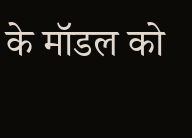के मॉडल को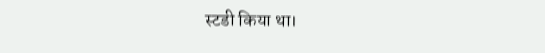स्टडी किया था।